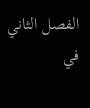الفصل الثاني
في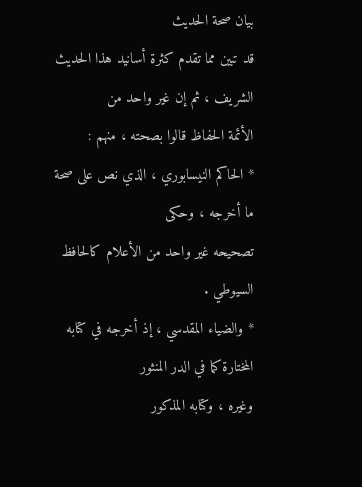بيان صحة الحديث
قد تبين مما تقدم كثرة أسانيد هذا الحديث الشريف ، ثم إن غير واحد من
الأئمة الحفاظ قالوا بصحته ، منهم :
* الحاكم النيسابوري ، الذي نص على صحة ما أخرجه ، وحكى
تصحيحه غير واحد من الأعلام كالحافظ السيوطي .
* والضياء المقدسي ، إذ أخرجه في كتابه المختارة كما في الدر المنثور
وغيره ، وكتابه المذكور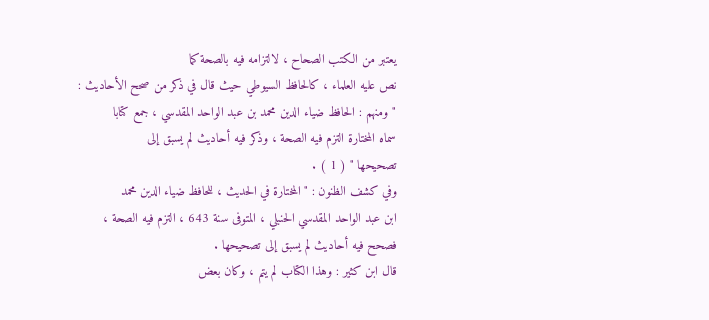يعتبر من الكتب الصحاح ، لالتزامه فيه بالصحة كما
نص عليه العلماء ، كالحافظ السيوطي حيث قال في ذكر من صحح الأحاديث :
" ومنهم : الحافظ ضياء الدين محمد بن عبد الواحد المقدسي ، جمع كتابا
سماه المختارة التزم فيه الصحة ، وذكر فيه أحاديث لم يسبق إلى
تصحيحها " ( 1 ) .
وفي كشف الظنون : " المختارة في الحديث ، للحافظ ضياء الدين محمد
ابن عبد الواحد المقدسي الحنبلي ، المتوفى سنة 643 ، التزم فيه الصحة ،
فصحح فيه أحاديث لم يسبق إلى تصحيحها .
قال ابن كثير : وهذا الكتاب لم يتم ، وكان بعض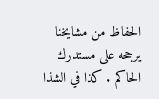الحفاظ من مشايخنا
يرجحه على مستدرك الحاكم . كذا في الشذا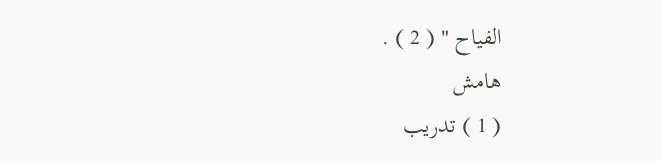الفياح " ( 2 ) .
هامش
( 1 ) تدريب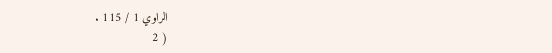الراوي 1 / 115 .
( 2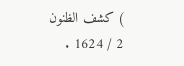) كشف الظنون 2 / 1624 .